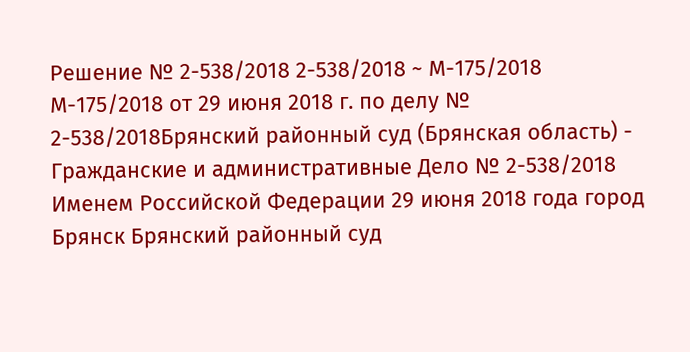Решение № 2-538/2018 2-538/2018 ~ М-175/2018 М-175/2018 от 29 июня 2018 г. по делу № 2-538/2018Брянский районный суд (Брянская область) - Гражданские и административные Дело № 2-538/2018 Именем Российской Федерации 29 июня 2018 года город Брянск Брянский районный суд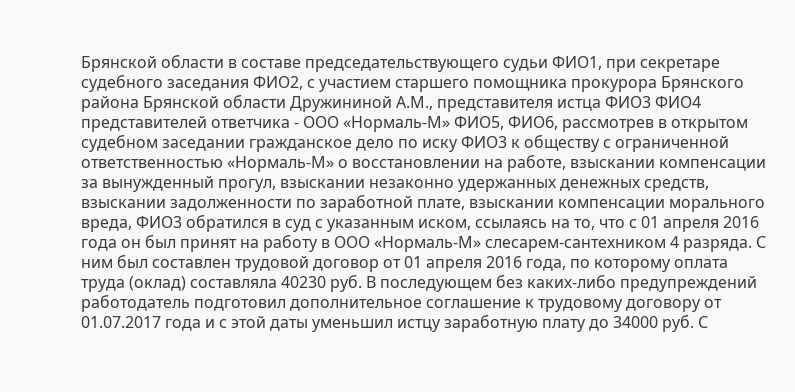Брянской области в составе председательствующего судьи ФИО1, при секретаре судебного заседания ФИО2, с участием старшего помощника прокурора Брянского района Брянской области Дружининой А.М., представителя истца ФИО3 ФИО4 представителей ответчика - ООО «Нормаль-М» ФИО5, ФИО6, рассмотрев в открытом судебном заседании гражданское дело по иску ФИО3 к обществу с ограниченной ответственностью «Нормаль-М» о восстановлении на работе, взыскании компенсации за вынужденный прогул, взыскании незаконно удержанных денежных средств, взыскании задолженности по заработной плате, взыскании компенсации морального вреда, ФИО3 обратился в суд с указанным иском, ссылаясь на то, что с 01 апреля 2016 года он был принят на работу в ООО «Нормаль-М» слесарем-сантехником 4 разряда. С ним был составлен трудовой договор от 01 апреля 2016 года, по которому оплата труда (оклад) составляла 40230 руб. В последующем без каких-либо предупреждений работодатель подготовил дополнительное соглашение к трудовому договору от 01.07.2017 года и с этой даты уменьшил истцу заработную плату до 34000 руб. С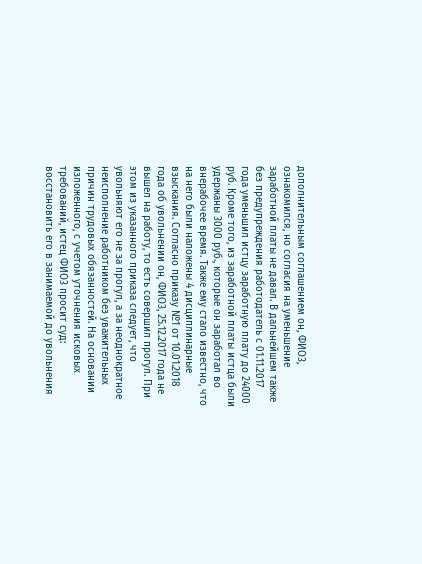дополнительным соглашением он, ФИО3, ознакомился, но согласия на уменьшение заработной платы не давал. В дальнейшем также без предупреждения работодатель с 01.11.2017 года уменьшил истцу заработную плату до 24000 руб. Кроме того, из заработной платы истца были удержаны 3000 руб., которые он заработал во внерабочее время. Также ему стало известно, что на него были наложены 4 дисциплинарные взыскания. Согласно приказу №1 от 10.01.2018 года об увольнении он, ФИО3, 25.12.2017 года не вышел на работу, то есть совершил прогул. При этом из указанного приказа следует, что увольняют его не за прогул, а за неоднократное неисполнение работником без уважительных причин трудовых обязанностей. На основании изложенного, с учетом уточнения исковых требований, истец ФИО3 просит суд: восстановить его в занимаемой до увольнения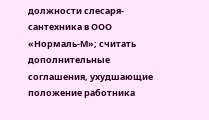должности слесаря-сантехника в ООО «Нормаль-М»; считать дополнительные соглашения, ухудшающие положение работника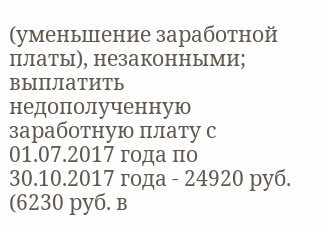(уменьшение заработной платы), незаконными; выплатить недополученную заработную плату с 01.07.2017 года по 30.10.2017 года - 24920 руб. (6230 руб. в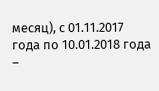месяц), с 01.11.2017 года по 10.01.2018 года –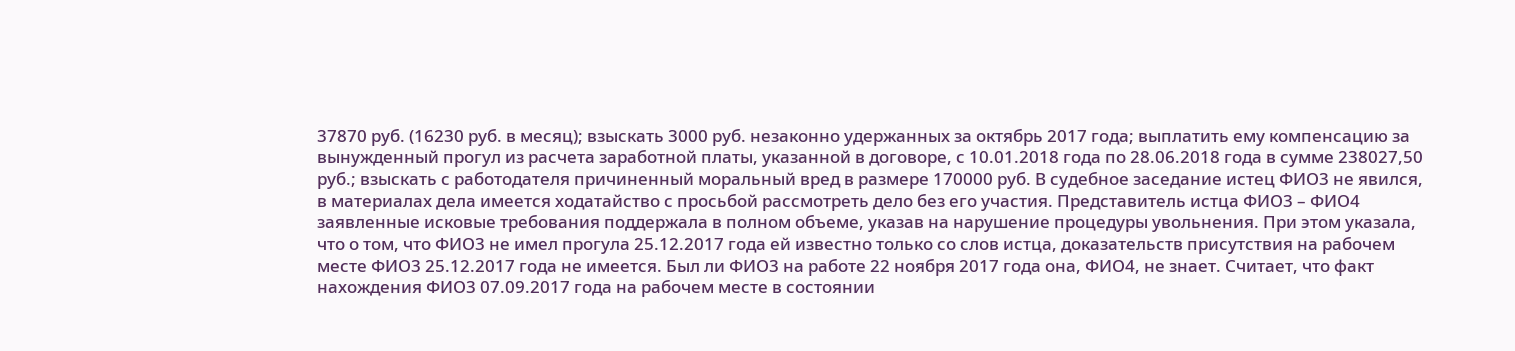37870 руб. (16230 руб. в месяц); взыскать 3000 руб. незаконно удержанных за октябрь 2017 года; выплатить ему компенсацию за вынужденный прогул из расчета заработной платы, указанной в договоре, с 10.01.2018 года по 28.06.2018 года в сумме 238027,50 руб.; взыскать с работодателя причиненный моральный вред в размере 170000 руб. В судебное заседание истец ФИО3 не явился, в материалах дела имеется ходатайство с просьбой рассмотреть дело без его участия. Представитель истца ФИО3 – ФИО4 заявленные исковые требования поддержала в полном объеме, указав на нарушение процедуры увольнения. При этом указала, что о том, что ФИО3 не имел прогула 25.12.2017 года ей известно только со слов истца, доказательств присутствия на рабочем месте ФИО3 25.12.2017 года не имеется. Был ли ФИО3 на работе 22 ноября 2017 года она, ФИО4, не знает. Считает, что факт нахождения ФИО3 07.09.2017 года на рабочем месте в состоянии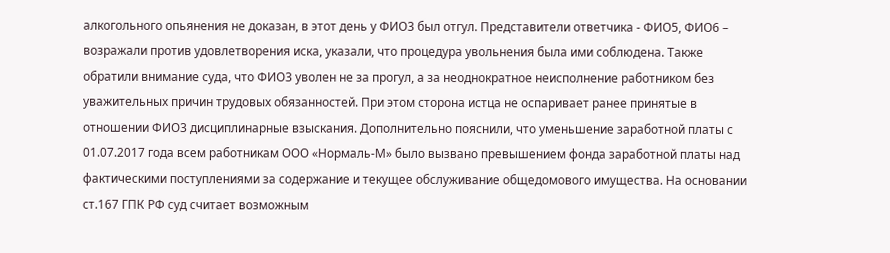алкогольного опьянения не доказан, в этот день у ФИО3 был отгул. Представители ответчика - ФИО5, ФИО6 – возражали против удовлетворения иска, указали, что процедура увольнения была ими соблюдена. Также обратили внимание суда, что ФИО3 уволен не за прогул, а за неоднократное неисполнение работником без уважительных причин трудовых обязанностей. При этом сторона истца не оспаривает ранее принятые в отношении ФИО3 дисциплинарные взыскания. Дополнительно пояснили, что уменьшение заработной платы с 01.07.2017 года всем работникам ООО «Нормаль-М» было вызвано превышением фонда заработной платы над фактическими поступлениями за содержание и текущее обслуживание общедомового имущества. На основании ст.167 ГПК РФ суд считает возможным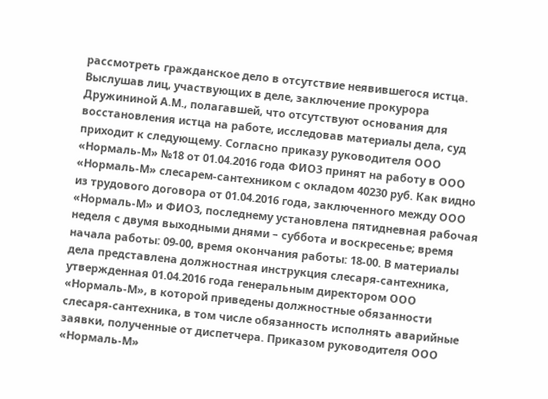рассмотреть гражданское дело в отсутствие неявившегося истца. Выслушав лиц, участвующих в деле, заключение прокурора Дружининой А.М., полагавшей, что отсутствуют основания для восстановления истца на работе, исследовав материалы дела, суд приходит к следующему. Согласно приказу руководителя ООО «Нормаль-М» №18 от 01.04.2016 года ФИО3 принят на работу в ООО «Нормаль-М» слесарем-сантехником с окладом 40230 руб. Как видно из трудового договора от 01.04.2016 года, заключенного между ООО «Нормаль-М» и ФИО3, последнему установлена пятидневная рабочая неделя с двумя выходными днями – суббота и воскресенье; время начала работы: 09-00, время окончания работы: 18-00. В материалы дела представлена должностная инструкция слесаря-сантехника, утвержденная 01.04.2016 года генеральным директором ООО «Нормаль-М», в которой приведены должностные обязанности слесаря-сантехника, в том числе обязанность исполнять аварийные заявки, полученные от диспетчера. Приказом руководителя ООО «Нормаль-М»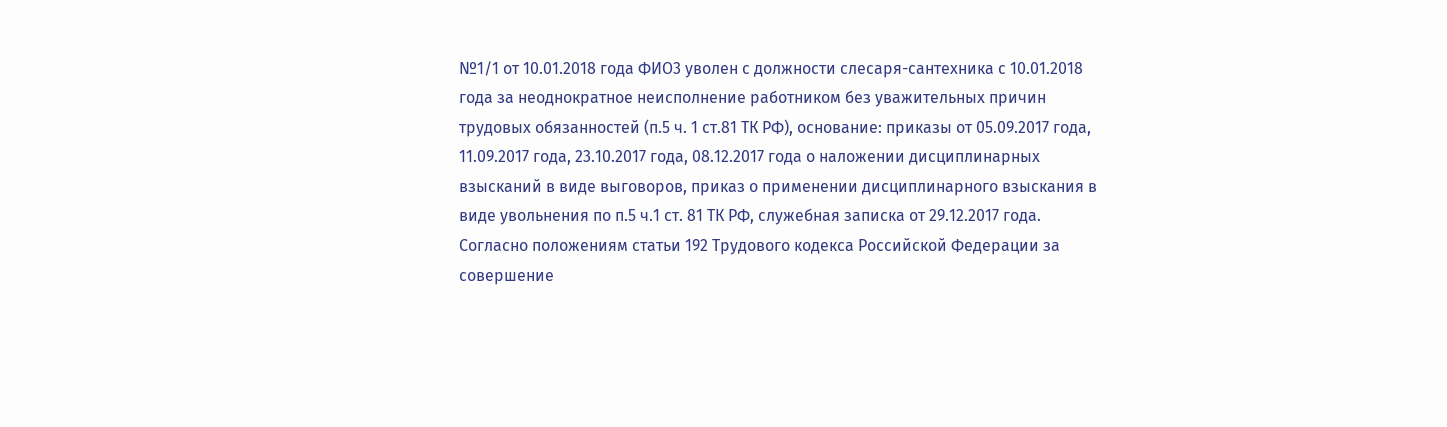№1/1 от 10.01.2018 года ФИО3 уволен с должности слесаря-сантехника с 10.01.2018 года за неоднократное неисполнение работником без уважительных причин трудовых обязанностей (п.5 ч. 1 ст.81 ТК РФ), основание: приказы от 05.09.2017 года, 11.09.2017 года, 23.10.2017 года, 08.12.2017 года о наложении дисциплинарных взысканий в виде выговоров, приказ о применении дисциплинарного взыскания в виде увольнения по п.5 ч.1 ст. 81 ТК РФ, служебная записка от 29.12.2017 года. Согласно положениям статьи 192 Трудового кодекса Российской Федерации за совершение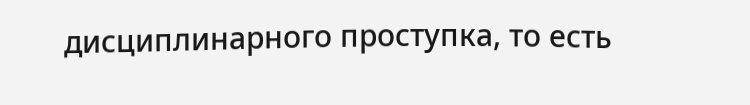дисциплинарного проступка, то есть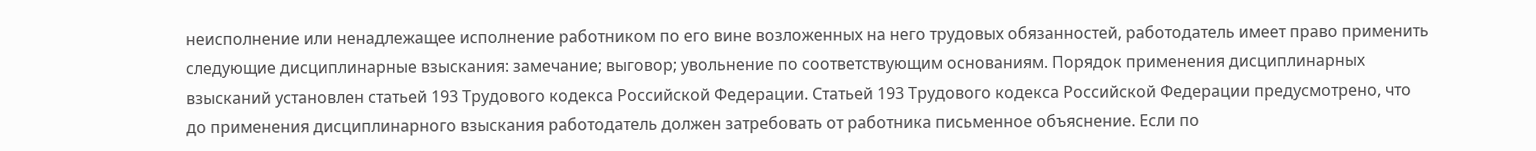неисполнение или ненадлежащее исполнение работником по его вине возложенных на него трудовых обязанностей, работодатель имеет право применить следующие дисциплинарные взыскания: замечание; выговор; увольнение по соответствующим основаниям. Порядок применения дисциплинарных взысканий установлен статьей 193 Трудового кодекса Российской Федерации. Статьей 193 Трудового кодекса Российской Федерации предусмотрено, что до применения дисциплинарного взыскания работодатель должен затребовать от работника письменное объяснение. Если по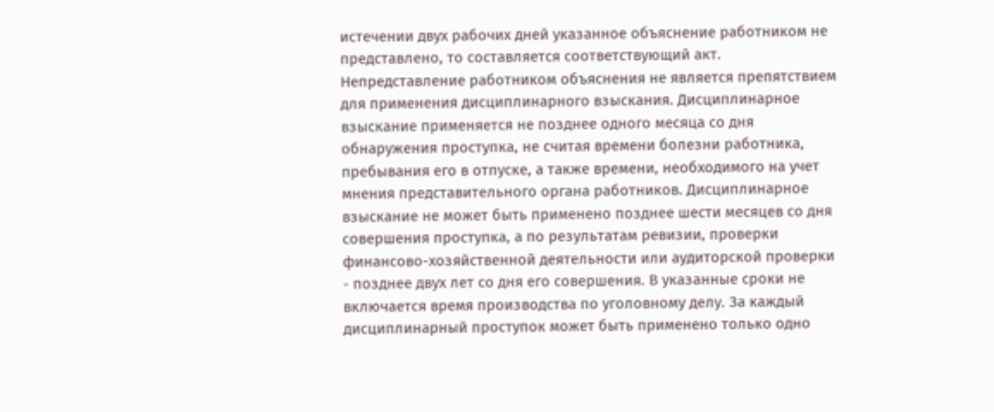истечении двух рабочих дней указанное объяснение работником не представлено, то составляется соответствующий акт. Непредставление работником объяснения не является препятствием для применения дисциплинарного взыскания. Дисциплинарное взыскание применяется не позднее одного месяца со дня обнаружения проступка, не считая времени болезни работника, пребывания его в отпуске, а также времени, необходимого на учет мнения представительного органа работников. Дисциплинарное взыскание не может быть применено позднее шести месяцев со дня совершения проступка, а по результатам ревизии, проверки финансово-хозяйственной деятельности или аудиторской проверки - позднее двух лет со дня его совершения. В указанные сроки не включается время производства по уголовному делу. За каждый дисциплинарный проступок может быть применено только одно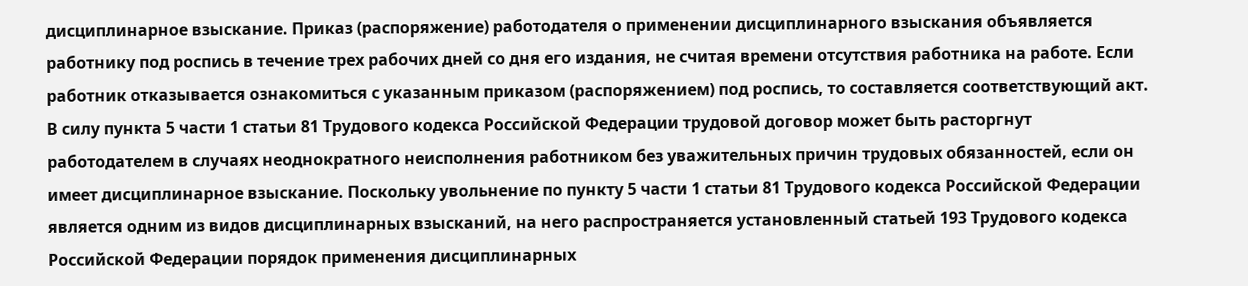дисциплинарное взыскание. Приказ (распоряжение) работодателя о применении дисциплинарного взыскания объявляется работнику под роспись в течение трех рабочих дней со дня его издания, не считая времени отсутствия работника на работе. Если работник отказывается ознакомиться с указанным приказом (распоряжением) под роспись, то составляется соответствующий акт. В силу пункта 5 части 1 статьи 81 Трудового кодекса Российской Федерации трудовой договор может быть расторгнут работодателем в случаях неоднократного неисполнения работником без уважительных причин трудовых обязанностей, если он имеет дисциплинарное взыскание. Поскольку увольнение по пункту 5 части 1 статьи 81 Трудового кодекса Российской Федерации является одним из видов дисциплинарных взысканий, на него распространяется установленный статьей 193 Трудового кодекса Российской Федерации порядок применения дисциплинарных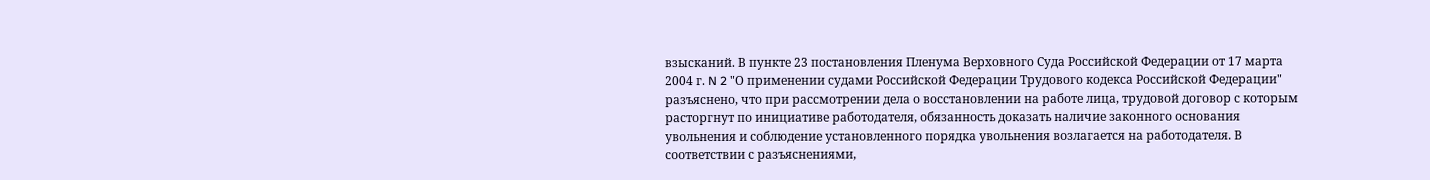взысканий. В пункте 23 постановления Пленума Верховного Суда Российской Федерации от 17 марта 2004 г. N 2 "О применении судами Российской Федерации Трудового кодекса Российской Федерации" разъяснено, что при рассмотрении дела о восстановлении на работе лица, трудовой договор с которым расторгнут по инициативе работодателя, обязанность доказать наличие законного основания увольнения и соблюдение установленного порядка увольнения возлагается на работодателя. В соответствии с разъяснениями,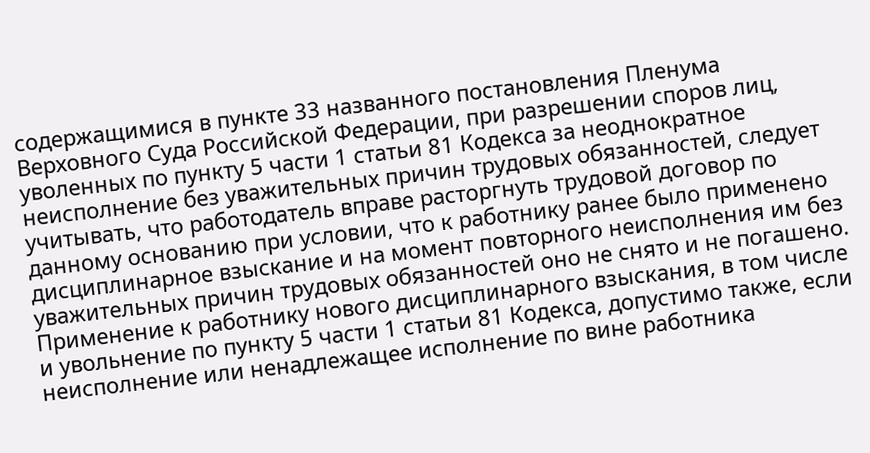содержащимися в пункте 33 названного постановления Пленума Верховного Суда Российской Федерации, при разрешении споров лиц, уволенных по пункту 5 части 1 статьи 81 Кодекса за неоднократное неисполнение без уважительных причин трудовых обязанностей, следует учитывать, что работодатель вправе расторгнуть трудовой договор по данному основанию при условии, что к работнику ранее было применено дисциплинарное взыскание и на момент повторного неисполнения им без уважительных причин трудовых обязанностей оно не снято и не погашено. Применение к работнику нового дисциплинарного взыскания, в том числе и увольнение по пункту 5 части 1 статьи 81 Кодекса, допустимо также, если неисполнение или ненадлежащее исполнение по вине работника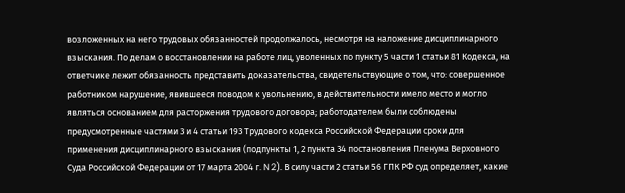возложенных на него трудовых обязанностей продолжалось, несмотря на наложение дисциплинарного взыскания. По делам о восстановлении на работе лиц, уволенных по пункту 5 части 1 статьи 81 Кодекса, на ответчике лежит обязанность представить доказательства, свидетельствующие о том, что: совершенное работником нарушение, явившееся поводом к увольнению, в действительности имело место и могло являться основанием для расторжения трудового договора; работодателем были соблюдены предусмотренные частями 3 и 4 статьи 193 Трудового кодекса Российской Федерации сроки для применения дисциплинарного взыскания (подпункты 1, 2 пункта 34 постановления Пленума Верховного Суда Российской Федерации от 17 марта 2004 г. N 2). В силу части 2 статьи 56 ГПК РФ суд определяет, какие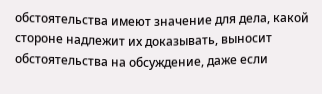обстоятельства имеют значение для дела, какой стороне надлежит их доказывать, выносит обстоятельства на обсуждение, даже если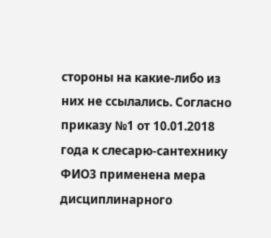стороны на какие-либо из них не ссылались. Согласно приказу №1 от 10.01.2018 года к слесарю-сантехнику ФИО3 применена мера дисциплинарного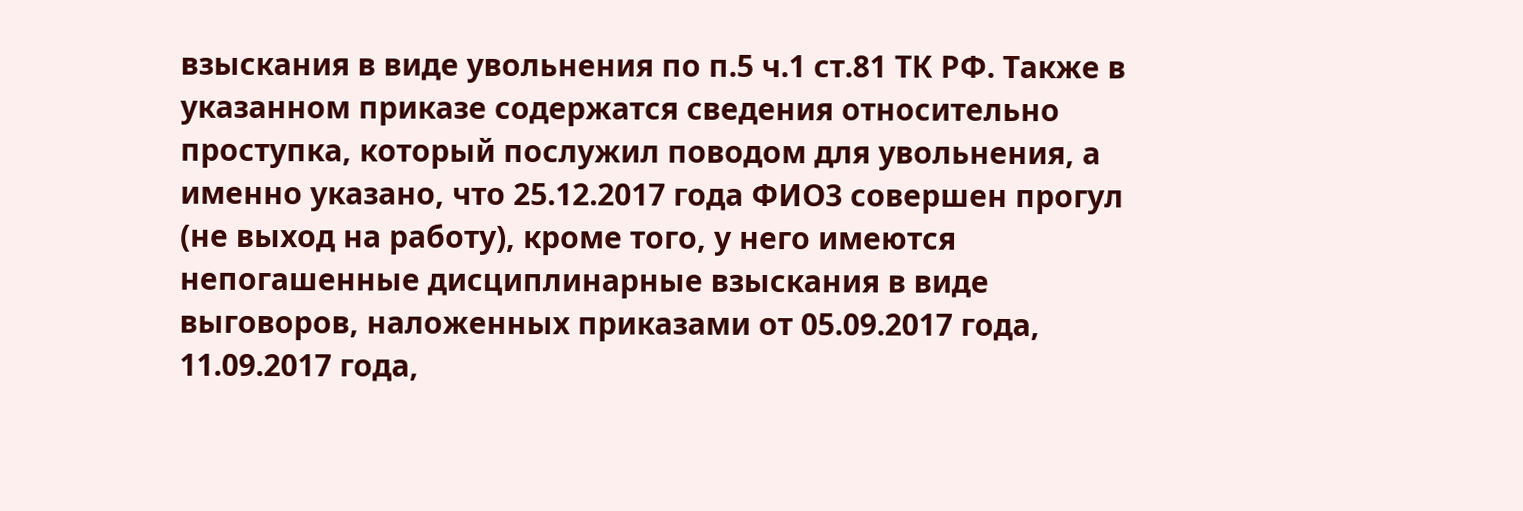взыскания в виде увольнения по п.5 ч.1 ст.81 ТК РФ. Также в указанном приказе содержатся сведения относительно проступка, который послужил поводом для увольнения, а именно указано, что 25.12.2017 года ФИО3 совершен прогул (не выход на работу), кроме того, у него имеются непогашенные дисциплинарные взыскания в виде выговоров, наложенных приказами от 05.09.2017 года, 11.09.2017 года,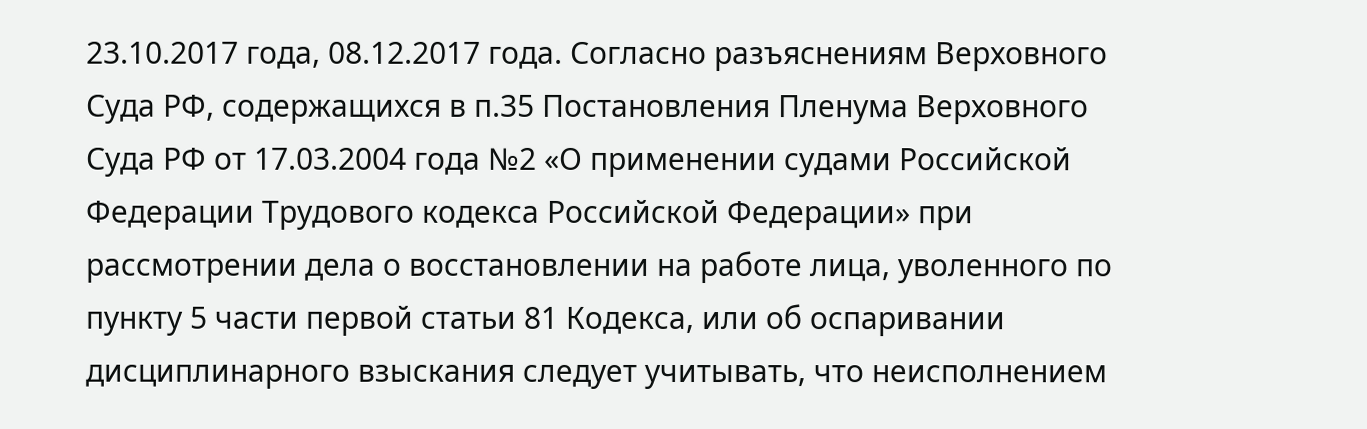23.10.2017 года, 08.12.2017 года. Согласно разъяснениям Верховного Суда РФ, содержащихся в п.35 Постановления Пленума Верховного Суда РФ от 17.03.2004 года №2 «О применении судами Российской Федерации Трудового кодекса Российской Федерации» при рассмотрении дела о восстановлении на работе лица, уволенного по пункту 5 части первой статьи 81 Кодекса, или об оспаривании дисциплинарного взыскания следует учитывать, что неисполнением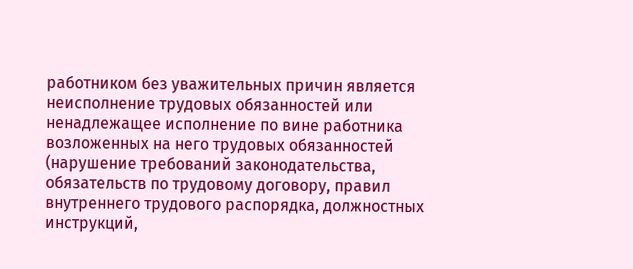работником без уважительных причин является неисполнение трудовых обязанностей или ненадлежащее исполнение по вине работника возложенных на него трудовых обязанностей (нарушение требований законодательства, обязательств по трудовому договору, правил внутреннего трудового распорядка, должностных инструкций,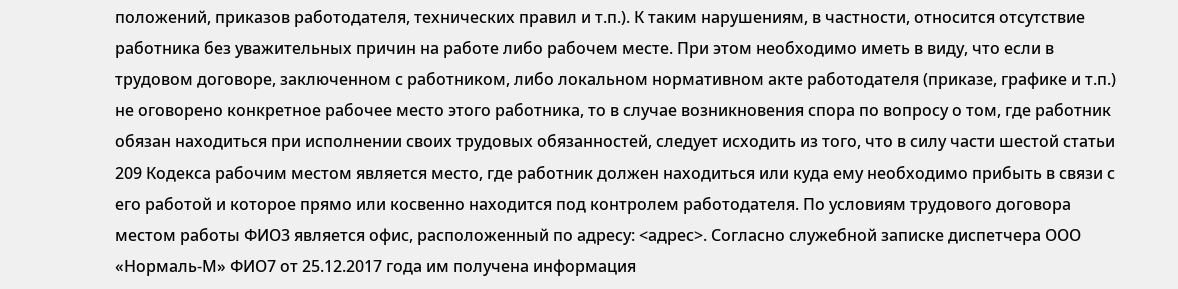положений, приказов работодателя, технических правил и т.п.). К таким нарушениям, в частности, относится отсутствие работника без уважительных причин на работе либо рабочем месте. При этом необходимо иметь в виду, что если в трудовом договоре, заключенном с работником, либо локальном нормативном акте работодателя (приказе, графике и т.п.) не оговорено конкретное рабочее место этого работника, то в случае возникновения спора по вопросу о том, где работник обязан находиться при исполнении своих трудовых обязанностей, следует исходить из того, что в силу части шестой статьи 209 Кодекса рабочим местом является место, где работник должен находиться или куда ему необходимо прибыть в связи с его работой и которое прямо или косвенно находится под контролем работодателя. По условиям трудового договора местом работы ФИО3 является офис, расположенный по адресу: <адрес>. Согласно служебной записке диспетчера ООО «Нормаль-М» ФИО7 от 25.12.2017 года им получена информация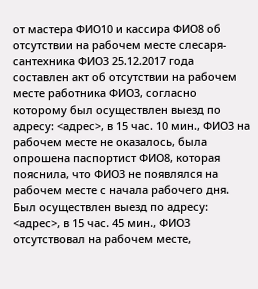от мастера ФИО10 и кассира ФИО8 об отсутствии на рабочем месте слесаря-сантехника ФИО3 25.12.2017 года составлен акт об отсутствии на рабочем месте работника ФИО3, согласно которому был осуществлен выезд по адресу: <адрес>, в 15 час. 10 мин., ФИО3 на рабочем месте не оказалось, была опрошена паспортист ФИО8, которая пояснила, что ФИО3 не появлялся на рабочем месте с начала рабочего дня. Был осуществлен выезд по адресу: <адрес>, в 15 час. 45 мин., ФИО3 отсутствовал на рабочем месте,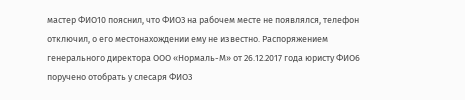мастер ФИО10 пояснил, что ФИО3 на рабочем месте не появлялся, телефон отключил, о его местонахождении ему не известно. Распоряжением генерального директора ООО «Нормаль-М» от 26.12.2017 года юристу ФИО6 поручено отобрать у слесаря ФИО3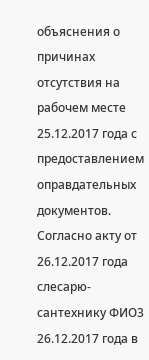объяснения о причинах отсутствия на рабочем месте 25.12.2017 года с предоставлением оправдательных документов. Согласно акту от 26.12.2017 года слесарю-сантехнику ФИО3 26.12.2017 года в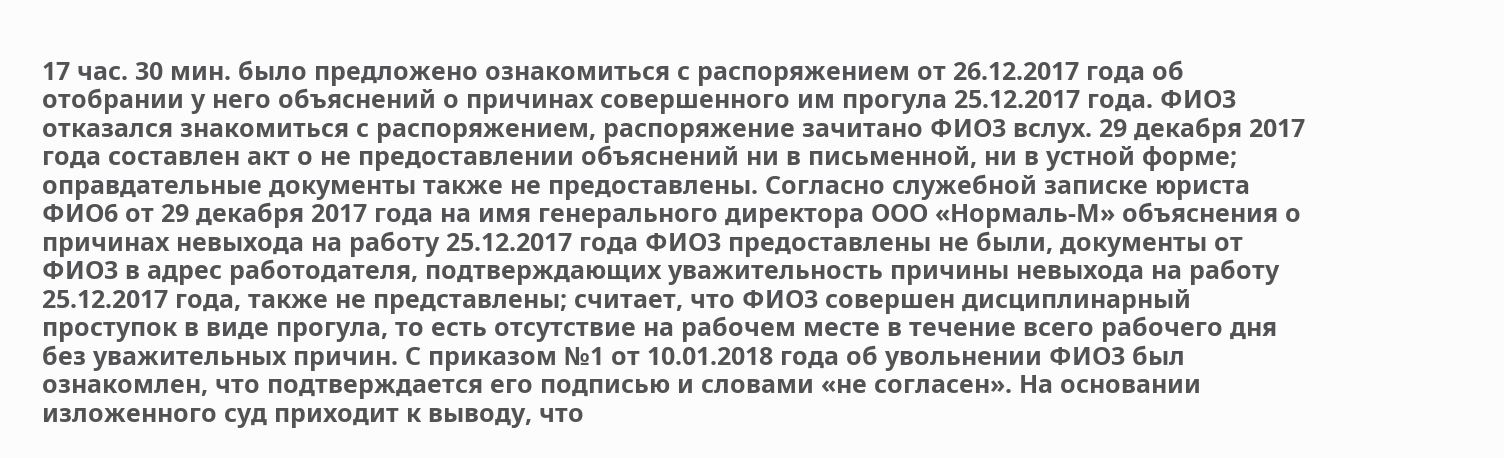17 час. 30 мин. было предложено ознакомиться с распоряжением от 26.12.2017 года об отобрании у него объяснений о причинах совершенного им прогула 25.12.2017 года. ФИО3 отказался знакомиться с распоряжением, распоряжение зачитано ФИО3 вслух. 29 декабря 2017 года составлен акт о не предоставлении объяснений ни в письменной, ни в устной форме; оправдательные документы также не предоставлены. Согласно служебной записке юриста ФИО6 от 29 декабря 2017 года на имя генерального директора ООО «Нормаль-М» объяснения о причинах невыхода на работу 25.12.2017 года ФИО3 предоставлены не были, документы от ФИО3 в адрес работодателя, подтверждающих уважительность причины невыхода на работу 25.12.2017 года, также не представлены; считает, что ФИО3 совершен дисциплинарный проступок в виде прогула, то есть отсутствие на рабочем месте в течение всего рабочего дня без уважительных причин. С приказом №1 от 10.01.2018 года об увольнении ФИО3 был ознакомлен, что подтверждается его подписью и словами «не согласен». На основании изложенного суд приходит к выводу, что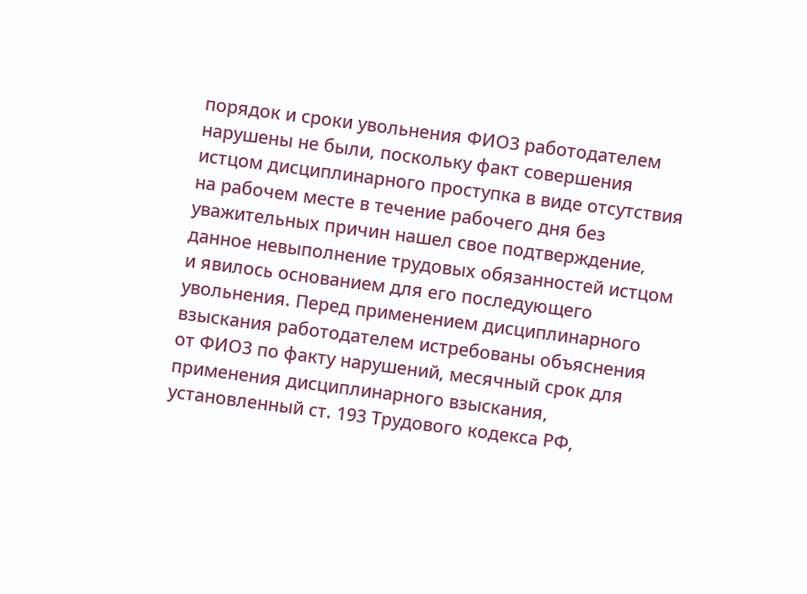порядок и сроки увольнения ФИО3 работодателем нарушены не были, поскольку факт совершения истцом дисциплинарного проступка в виде отсутствия на рабочем месте в течение рабочего дня без уважительных причин нашел свое подтверждение, данное невыполнение трудовых обязанностей истцом и явилось основанием для его последующего увольнения. Перед применением дисциплинарного взыскания работодателем истребованы объяснения от ФИО3 по факту нарушений, месячный срок для применения дисциплинарного взыскания, установленный ст. 193 Трудового кодекса РФ,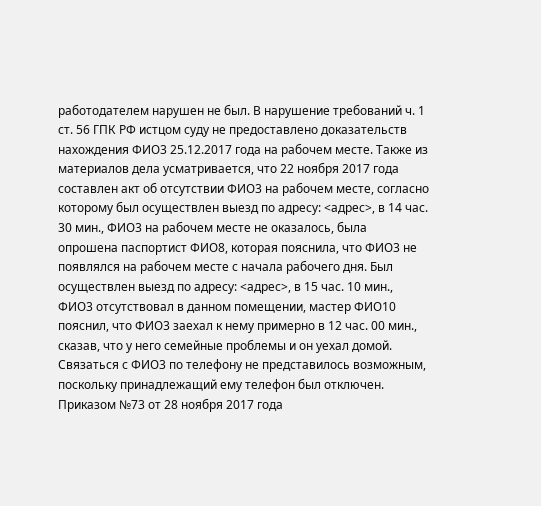работодателем нарушен не был. В нарушение требований ч. 1 ст. 56 ГПК РФ истцом суду не предоставлено доказательств нахождения ФИО3 25.12.2017 года на рабочем месте. Также из материалов дела усматривается, что 22 ноября 2017 года составлен акт об отсутствии ФИО3 на рабочем месте, согласно которому был осуществлен выезд по адресу: <адрес>, в 14 час. 30 мин., ФИО3 на рабочем месте не оказалось, была опрошена паспортист ФИО8, которая пояснила, что ФИО3 не появлялся на рабочем месте с начала рабочего дня. Был осуществлен выезд по адресу: <адрес>, в 15 час. 10 мин., ФИО3 отсутствовал в данном помещении, мастер ФИО10 пояснил, что ФИО3 заехал к нему примерно в 12 час. 00 мин., сказав, что у него семейные проблемы и он уехал домой. Связаться с ФИО3 по телефону не представилось возможным, поскольку принадлежащий ему телефон был отключен. Приказом №73 от 28 ноября 2017 года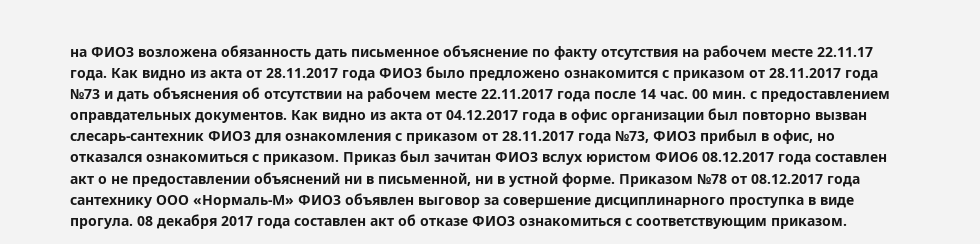на ФИО3 возложена обязанность дать письменное объяснение по факту отсутствия на рабочем месте 22.11.17 года. Как видно из акта от 28.11.2017 года ФИО3 было предложено ознакомится с приказом от 28.11.2017 года №73 и дать объяснения об отсутствии на рабочем месте 22.11.2017 года после 14 час. 00 мин. с предоставлением оправдательных документов. Как видно из акта от 04.12.2017 года в офис организации был повторно вызван слесарь-сантехник ФИО3 для ознакомления с приказом от 28.11.2017 года №73, ФИО3 прибыл в офис, но отказался ознакомиться с приказом. Приказ был зачитан ФИО3 вслух юристом ФИО6 08.12.2017 года составлен акт о не предоставлении объяснений ни в письменной, ни в устной форме. Приказом №78 от 08.12.2017 года сантехнику ООО «Нормаль-М» ФИО3 объявлен выговор за совершение дисциплинарного проступка в виде прогула. 08 декабря 2017 года составлен акт об отказе ФИО3 ознакомиться с соответствующим приказом.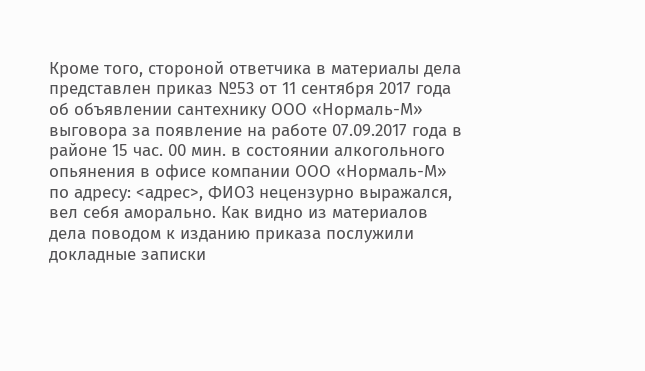Кроме того, стороной ответчика в материалы дела представлен приказ №53 от 11 сентября 2017 года об объявлении сантехнику ООО «Нормаль-М» выговора за появление на работе 07.09.2017 года в районе 15 час. 00 мин. в состоянии алкогольного опьянения в офисе компании ООО «Нормаль-М» по адресу: <адрес>, ФИО3 нецензурно выражался, вел себя аморально. Как видно из материалов дела поводом к изданию приказа послужили докладные записки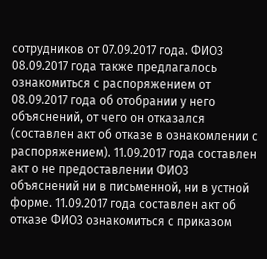сотрудников от 07.09.2017 года. ФИО3 08.09.2017 года также предлагалось ознакомиться с распоряжением от 08.09.2017 года об отобрании у него объяснений, от чего он отказался (составлен акт об отказе в ознакомлении с распоряжением). 11.09.2017 года составлен акт о не предоставлении ФИО3 объяснений ни в письменной, ни в устной форме. 11.09.2017 года составлен акт об отказе ФИО3 ознакомиться с приказом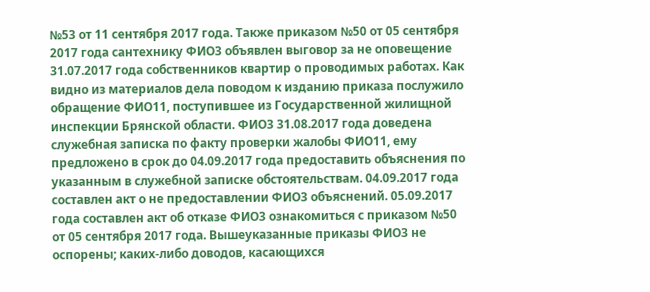№53 от 11 сентября 2017 года. Также приказом №50 от 05 сентября 2017 года сантехнику ФИО3 объявлен выговор за не оповещение 31.07.2017 года собственников квартир о проводимых работах. Как видно из материалов дела поводом к изданию приказа послужило обращение ФИО11, поступившее из Государственной жилищной инспекции Брянской области. ФИО3 31.08.2017 года доведена служебная записка по факту проверки жалобы ФИО11, ему предложено в срок до 04.09.2017 года предоставить объяснения по указанным в служебной записке обстоятельствам. 04.09.2017 года составлен акт о не предоставлении ФИО3 объяснений. 05.09.2017 года составлен акт об отказе ФИО3 ознакомиться с приказом №50 от 05 сентября 2017 года. Вышеуказанные приказы ФИО3 не оспорены; каких-либо доводов, касающихся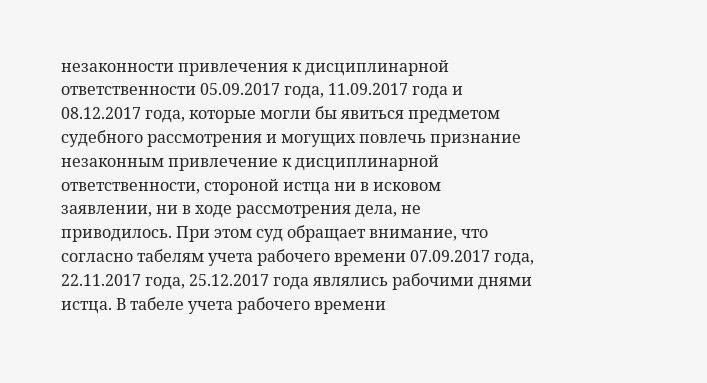незаконности привлечения к дисциплинарной ответственности 05.09.2017 года, 11.09.2017 года и 08.12.2017 года, которые могли бы явиться предметом судебного рассмотрения и могущих повлечь признание незаконным привлечение к дисциплинарной ответственности, стороной истца ни в исковом заявлении, ни в ходе рассмотрения дела, не приводилось. При этом суд обращает внимание, что согласно табелям учета рабочего времени 07.09.2017 года, 22.11.2017 года, 25.12.2017 года являлись рабочими днями истца. В табеле учета рабочего времени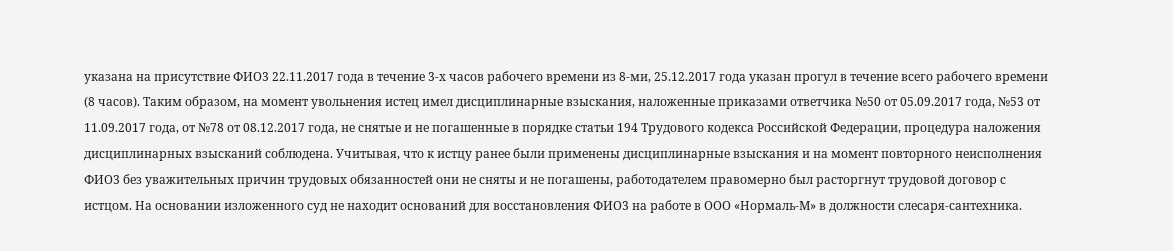указана на присутствие ФИО3 22.11.2017 года в течение 3-х часов рабочего времени из 8-ми, 25.12.2017 года указан прогул в течение всего рабочего времени (8 часов). Таким образом, на момент увольнения истец имел дисциплинарные взыскания, наложенные приказами ответчика №50 от 05.09.2017 года, №53 от 11.09.2017 года, от №78 от 08.12.2017 года, не снятые и не погашенные в порядке статьи 194 Трудового кодекса Российской Федерации, процедура наложения дисциплинарных взысканий соблюдена. Учитывая, что к истцу ранее были применены дисциплинарные взыскания и на момент повторного неисполнения ФИО3 без уважительных причин трудовых обязанностей они не сняты и не погашены, работодателем правомерно был расторгнут трудовой договор с истцом. На основании изложенного суд не находит оснований для восстановления ФИО3 на работе в ООО «Нормаль-М» в должности слесаря-сантехника.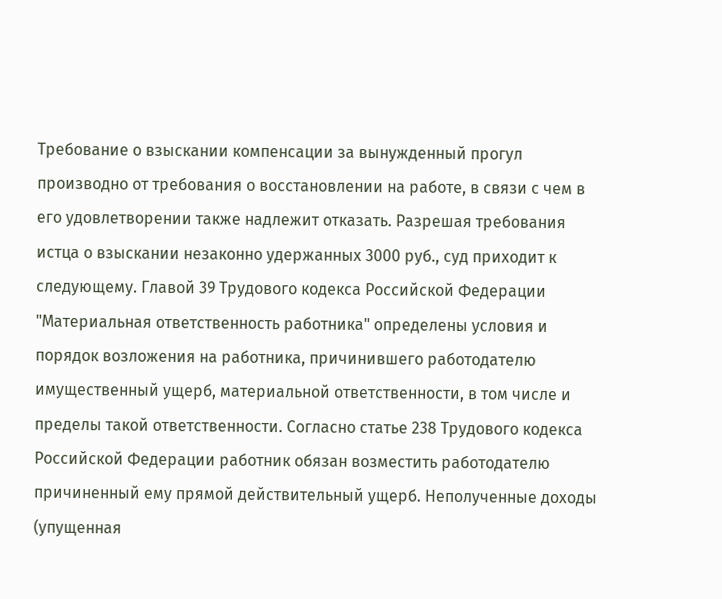Требование о взыскании компенсации за вынужденный прогул производно от требования о восстановлении на работе, в связи с чем в его удовлетворении также надлежит отказать. Разрешая требования истца о взыскании незаконно удержанных 3000 руб., суд приходит к следующему. Главой 39 Трудового кодекса Российской Федерации "Материальная ответственность работника" определены условия и порядок возложения на работника, причинившего работодателю имущественный ущерб, материальной ответственности, в том числе и пределы такой ответственности. Согласно статье 238 Трудового кодекса Российской Федерации работник обязан возместить работодателю причиненный ему прямой действительный ущерб. Неполученные доходы (упущенная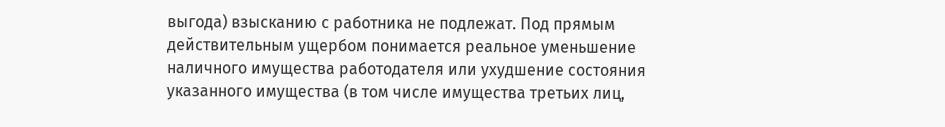выгода) взысканию с работника не подлежат. Под прямым действительным ущербом понимается реальное уменьшение наличного имущества работодателя или ухудшение состояния указанного имущества (в том числе имущества третьих лиц,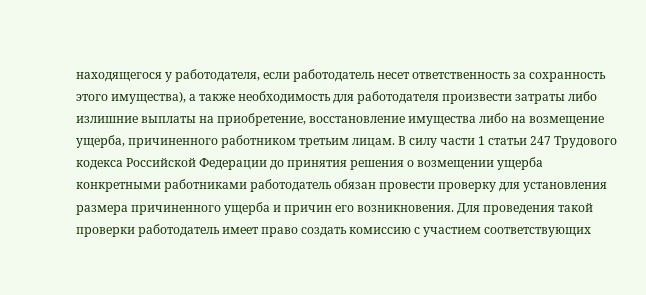находящегося у работодателя, если работодатель несет ответственность за сохранность этого имущества), а также необходимость для работодателя произвести затраты либо излишние выплаты на приобретение, восстановление имущества либо на возмещение ущерба, причиненного работником третьим лицам. В силу части 1 статьи 247 Трудового кодекса Российской Федерации до принятия решения о возмещении ущерба конкретными работниками работодатель обязан провести проверку для установления размера причиненного ущерба и причин его возникновения. Для проведения такой проверки работодатель имеет право создать комиссию с участием соответствующих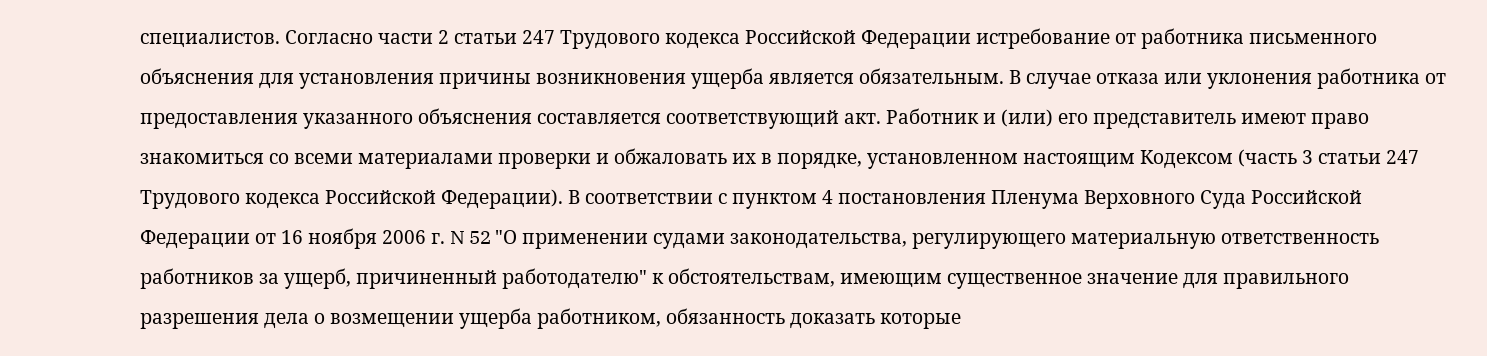специалистов. Согласно части 2 статьи 247 Трудового кодекса Российской Федерации истребование от работника письменного объяснения для установления причины возникновения ущерба является обязательным. В случае отказа или уклонения работника от предоставления указанного объяснения составляется соответствующий акт. Работник и (или) его представитель имеют право знакомиться со всеми материалами проверки и обжаловать их в порядке, установленном настоящим Кодексом (часть 3 статьи 247 Трудового кодекса Российской Федерации). В соответствии с пунктом 4 постановления Пленума Верховного Суда Российской Федерации от 16 ноября 2006 г. N 52 "О применении судами законодательства, регулирующего материальную ответственность работников за ущерб, причиненный работодателю" к обстоятельствам, имеющим существенное значение для правильного разрешения дела о возмещении ущерба работником, обязанность доказать которые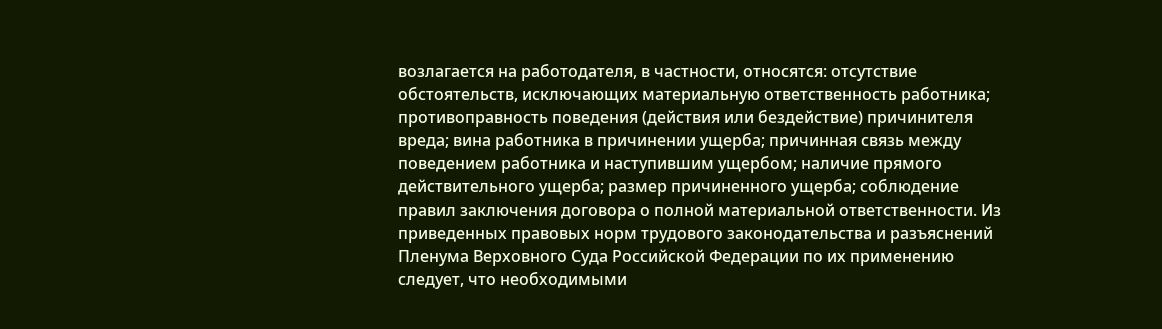возлагается на работодателя, в частности, относятся: отсутствие обстоятельств, исключающих материальную ответственность работника; противоправность поведения (действия или бездействие) причинителя вреда; вина работника в причинении ущерба; причинная связь между поведением работника и наступившим ущербом; наличие прямого действительного ущерба; размер причиненного ущерба; соблюдение правил заключения договора о полной материальной ответственности. Из приведенных правовых норм трудового законодательства и разъяснений Пленума Верховного Суда Российской Федерации по их применению следует, что необходимыми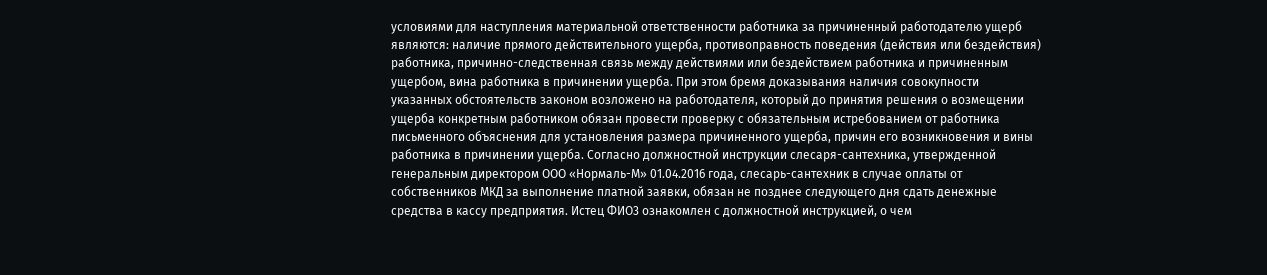условиями для наступления материальной ответственности работника за причиненный работодателю ущерб являются: наличие прямого действительного ущерба, противоправность поведения (действия или бездействия) работника, причинно-следственная связь между действиями или бездействием работника и причиненным ущербом, вина работника в причинении ущерба. При этом бремя доказывания наличия совокупности указанных обстоятельств законом возложено на работодателя, который до принятия решения о возмещении ущерба конкретным работником обязан провести проверку с обязательным истребованием от работника письменного объяснения для установления размера причиненного ущерба, причин его возникновения и вины работника в причинении ущерба. Согласно должностной инструкции слесаря-сантехника, утвержденной генеральным директором ООО «Нормаль-М» 01.04.2016 года, слесарь-сантехник в случае оплаты от собственников МКД за выполнение платной заявки, обязан не позднее следующего дня сдать денежные средства в кассу предприятия. Истец ФИО3 ознакомлен с должностной инструкцией, о чем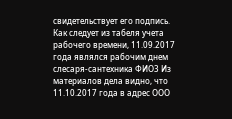свидетельствует его подпись. Как следует из табеля учета рабочего времени, 11.09.2017 года являлся рабочим днем слесаря-сантехника ФИО3 Из материалов дела видно, что 11.10.2017 года в адрес ООО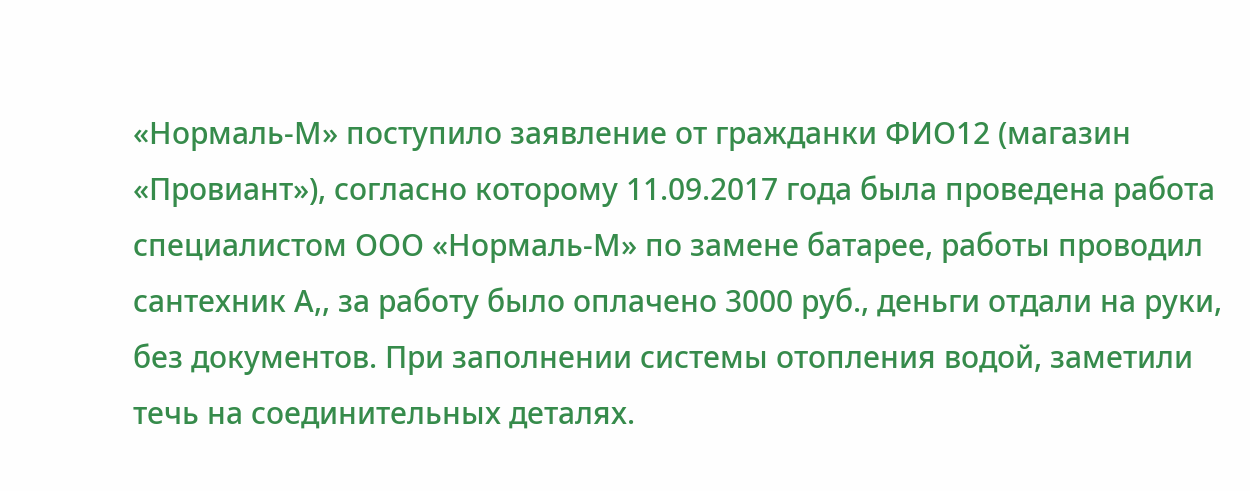«Нормаль-М» поступило заявление от гражданки ФИО12 (магазин «Провиант»), согласно которому 11.09.2017 года была проведена работа специалистом ООО «Нормаль-М» по замене батарее, работы проводил сантехник А,, за работу было оплачено 3000 руб., деньги отдали на руки, без документов. При заполнении системы отопления водой, заметили течь на соединительных деталях.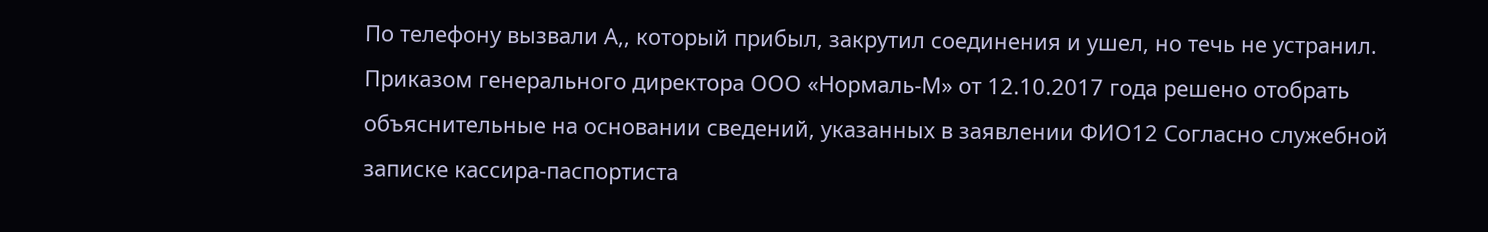По телефону вызвали А,, который прибыл, закрутил соединения и ушел, но течь не устранил. Приказом генерального директора ООО «Нормаль-М» от 12.10.2017 года решено отобрать объяснительные на основании сведений, указанных в заявлении ФИО12 Согласно служебной записке кассира-паспортиста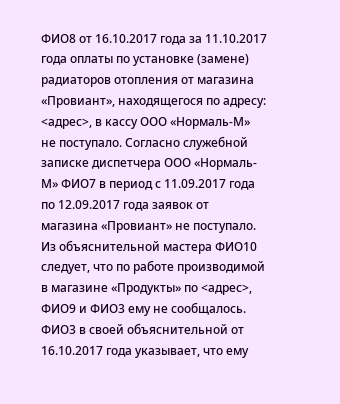ФИО8 от 16.10.2017 года за 11.10.2017 года оплаты по установке (замене) радиаторов отопления от магазина «Провиант», находящегося по адресу: <адрес>, в кассу ООО «Нормаль-М» не поступало. Согласно служебной записке диспетчера ООО «Нормаль-М» ФИО7 в период с 11.09.2017 года по 12.09.2017 года заявок от магазина «Провиант» не поступало. Из объяснительной мастера ФИО10 следует, что по работе производимой в магазине «Продукты» по <адрес>, ФИО9 и ФИО3 ему не сообщалось. ФИО3 в своей объяснительной от 16.10.2017 года указывает, что ему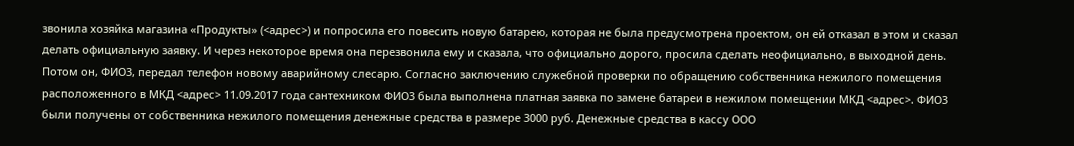звонила хозяйка магазина «Продукты» (<адрес>) и попросила его повесить новую батарею, которая не была предусмотрена проектом, он ей отказал в этом и сказал делать официальную заявку. И через некоторое время она перезвонила ему и сказала, что официально дорого, просила сделать неофициально, в выходной день. Потом он, ФИО3, передал телефон новому аварийному слесарю. Согласно заключению служебной проверки по обращению собственника нежилого помещения расположенного в МКД <адрес> 11.09.2017 года сантехником ФИО3 была выполнена платная заявка по замене батареи в нежилом помещении МКД <адрес>. ФИО3 были получены от собственника нежилого помещения денежные средства в размере 3000 руб. Денежные средства в кассу ООО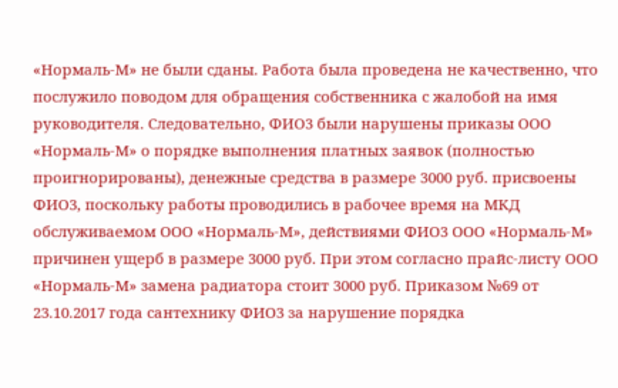«Нормаль-М» не были сданы. Работа была проведена не качественно, что послужило поводом для обращения собственника с жалобой на имя руководителя. Следовательно, ФИО3 были нарушены приказы ООО «Нормаль-М» о порядке выполнения платных заявок (полностью проигнорированы), денежные средства в размере 3000 руб. присвоены ФИО3, поскольку работы проводились в рабочее время на МКД обслуживаемом ООО «Нормаль-М», действиями ФИО3 ООО «Нормаль-М» причинен ущерб в размере 3000 руб. При этом согласно прайс-листу ООО «Нормаль-М» замена радиатора стоит 3000 руб. Приказом №69 от 23.10.2017 года сантехнику ФИО3 за нарушение порядка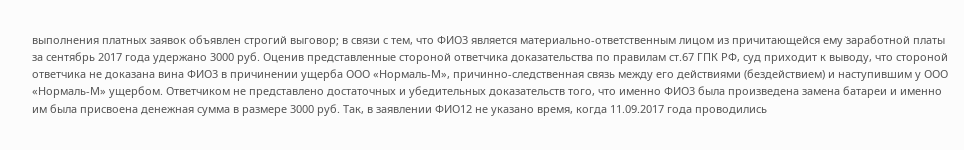выполнения платных заявок объявлен строгий выговор; в связи с тем, что ФИО3 является материально-ответственным лицом из причитающейся ему заработной платы за сентябрь 2017 года удержано 3000 руб. Оценив представленные стороной ответчика доказательства по правилам ст.67 ГПК РФ, суд приходит к выводу, что стороной ответчика не доказана вина ФИО3 в причинении ущерба ООО «Нормаль-М», причинно-следственная связь между его действиями (бездействием) и наступившим у ООО «Нормаль-М» ущербом. Ответчиком не представлено достаточных и убедительных доказательств того, что именно ФИО3 была произведена замена батареи и именно им была присвоена денежная сумма в размере 3000 руб. Так, в заявлении ФИО12 не указано время, когда 11.09.2017 года проводились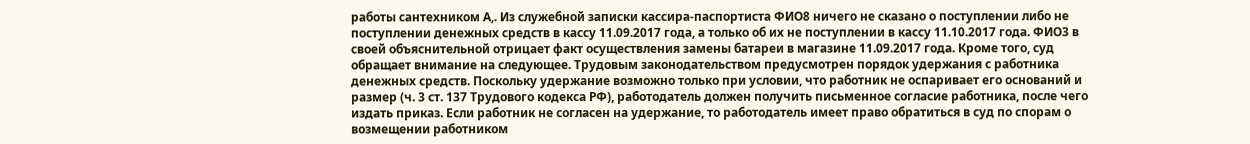работы сантехником А,. Из служебной записки кассира-паспортиста ФИО8 ничего не сказано о поступлении либо не поступлении денежных средств в кассу 11.09.2017 года, а только об их не поступлении в кассу 11.10.2017 года. ФИО3 в своей объяснительной отрицает факт осуществления замены батареи в магазине 11.09.2017 года. Кроме того, суд обращает внимание на следующее. Трудовым законодательством предусмотрен порядок удержания с работника денежных средств. Поскольку удержание возможно только при условии, что работник не оспаривает его оснований и размер (ч. 3 ст. 137 Трудового кодекса РФ), работодатель должен получить письменное согласие работника, после чего издать приказ. Если работник не согласен на удержание, то работодатель имеет право обратиться в суд по спорам о возмещении работником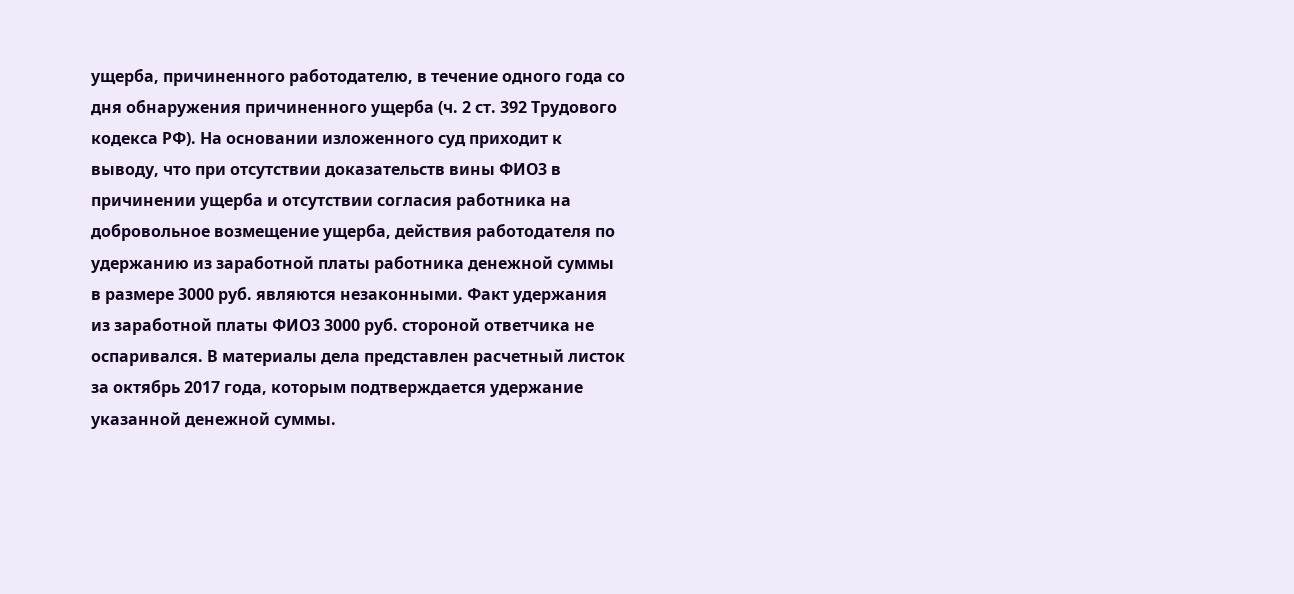ущерба, причиненного работодателю, в течение одного года со дня обнаружения причиненного ущерба (ч. 2 ст. 392 Трудового кодекса РФ). На основании изложенного суд приходит к выводу, что при отсутствии доказательств вины ФИО3 в причинении ущерба и отсутствии согласия работника на добровольное возмещение ущерба, действия работодателя по удержанию из заработной платы работника денежной суммы в размере 3000 руб. являются незаконными. Факт удержания из заработной платы ФИО3 3000 руб. стороной ответчика не оспаривался. В материалы дела представлен расчетный листок за октябрь 2017 года, которым подтверждается удержание указанной денежной суммы.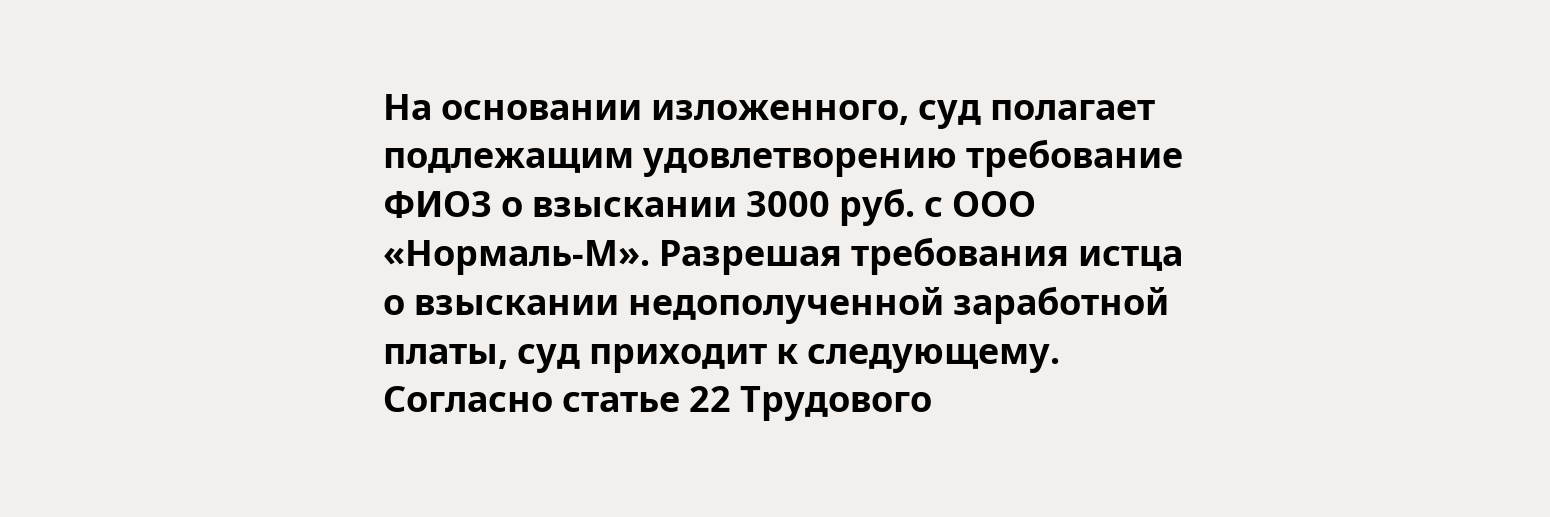На основании изложенного, суд полагает подлежащим удовлетворению требование ФИО3 о взыскании 3000 руб. с ООО «Нормаль-М». Разрешая требования истца о взыскании недополученной заработной платы, суд приходит к следующему. Согласно статье 22 Трудового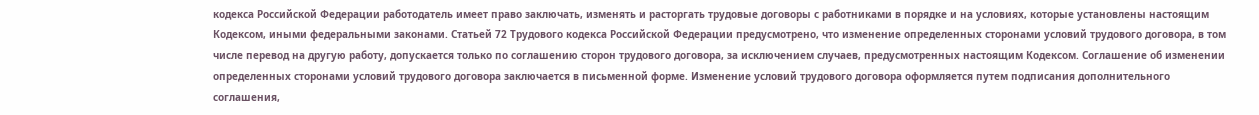кодекса Российской Федерации работодатель имеет право заключать, изменять и расторгать трудовые договоры с работниками в порядке и на условиях, которые установлены настоящим Кодексом, иными федеральными законами. Статьей 72 Трудового кодекса Российской Федерации предусмотрено, что изменение определенных сторонами условий трудового договора, в том числе перевод на другую работу, допускается только по соглашению сторон трудового договора, за исключением случаев, предусмотренных настоящим Кодексом. Соглашение об изменении определенных сторонами условий трудового договора заключается в письменной форме. Изменение условий трудового договора оформляется путем подписания дополнительного соглашения,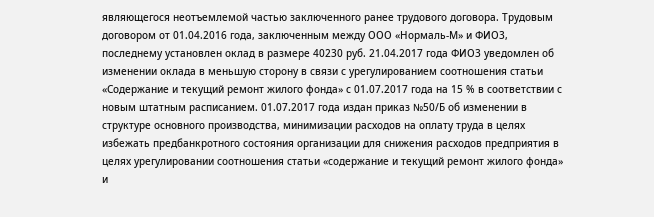являющегося неотъемлемой частью заключенного ранее трудового договора. Трудовым договором от 01.04.2016 года, заключенным между ООО «Нормаль-М» и ФИО3, последнему установлен оклад в размере 40230 руб. 21.04.2017 года ФИО3 уведомлен об изменении оклада в меньшую сторону в связи с урегулированием соотношения статьи «Содержание и текущий ремонт жилого фонда» с 01.07.2017 года на 15 % в соответствии с новым штатным расписанием. 01.07.2017 года издан приказ №50/Б об изменении в структуре основного производства, минимизации расходов на оплату труда в целях избежать предбанкротного состояния организации для снижения расходов предприятия в целях урегулировании соотношения статьи «содержание и текущий ремонт жилого фонда» и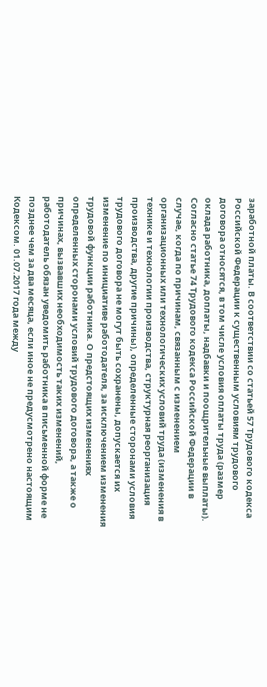заработной платы. В соответствии со статьей 57 Трудового кодекса Российской Федерации к существенным условиям трудового договора относятся, в том числе условия оплаты труда (размер оклада работника, доплаты, надбавки и поощрительные выплаты). Согласно статье 74 Трудового кодекса Российской Федерации в случае, когда по причинам, связанным с изменением организационных или технологических условий труда (изменения в технике и технологии производства, структурная реорганизация производства, другие причины), определенные сторонами условия трудового договора не могут быть сохранены, допускается их изменение по инициативе работодателя, за исключением изменения трудовой функции работника. О предстоящих изменениях определенных сторонами условий трудового договора, а также о причинах, вызвавших необходимость таких изменений, работодатель обязан уведомить работника в письменной форме не позднее чем за два месяца, если иное не предусмотрено настоящим Кодексом. 01.07.2017 года между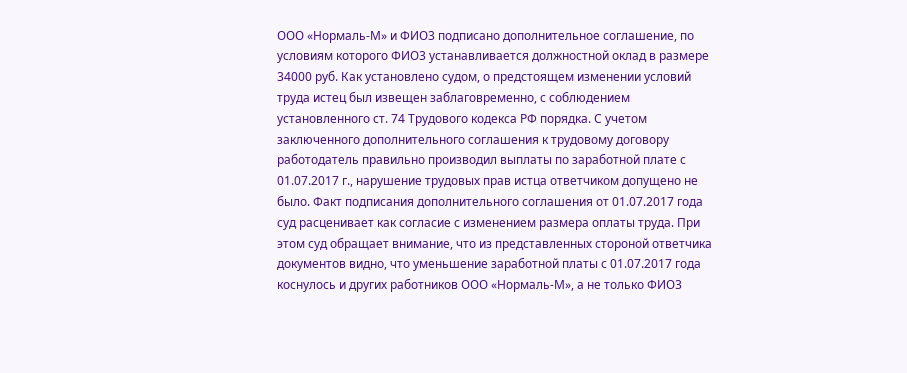ООО «Нормаль-М» и ФИО3 подписано дополнительное соглашение, по условиям которого ФИО3 устанавливается должностной оклад в размере 34000 руб. Как установлено судом, о предстоящем изменении условий труда истец был извещен заблаговременно, с соблюдением установленного ст. 74 Трудового кодекса РФ порядка. С учетом заключенного дополнительного соглашения к трудовому договору работодатель правильно производил выплаты по заработной плате с 01.07.2017 г., нарушение трудовых прав истца ответчиком допущено не было. Факт подписания дополнительного соглашения от 01.07.2017 года суд расценивает как согласие с изменением размера оплаты труда. При этом суд обращает внимание, что из представленных стороной ответчика документов видно, что уменьшение заработной платы с 01.07.2017 года коснулось и других работников ООО «Нормаль-М», а не только ФИО3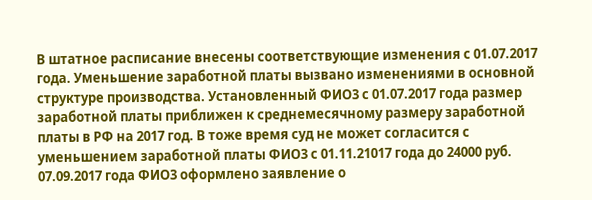В штатное расписание внесены соответствующие изменения с 01.07.2017 года. Уменьшение заработной платы вызвано изменениями в основной структуре производства. Установленный ФИО3 с 01.07.2017 года размер заработной платы приближен к среднемесячному размеру заработной платы в РФ на 2017 год. В тоже время суд не может согласится с уменьшением заработной платы ФИО3 с 01.11.21017 года до 24000 руб. 07.09.2017 года ФИО3 оформлено заявление о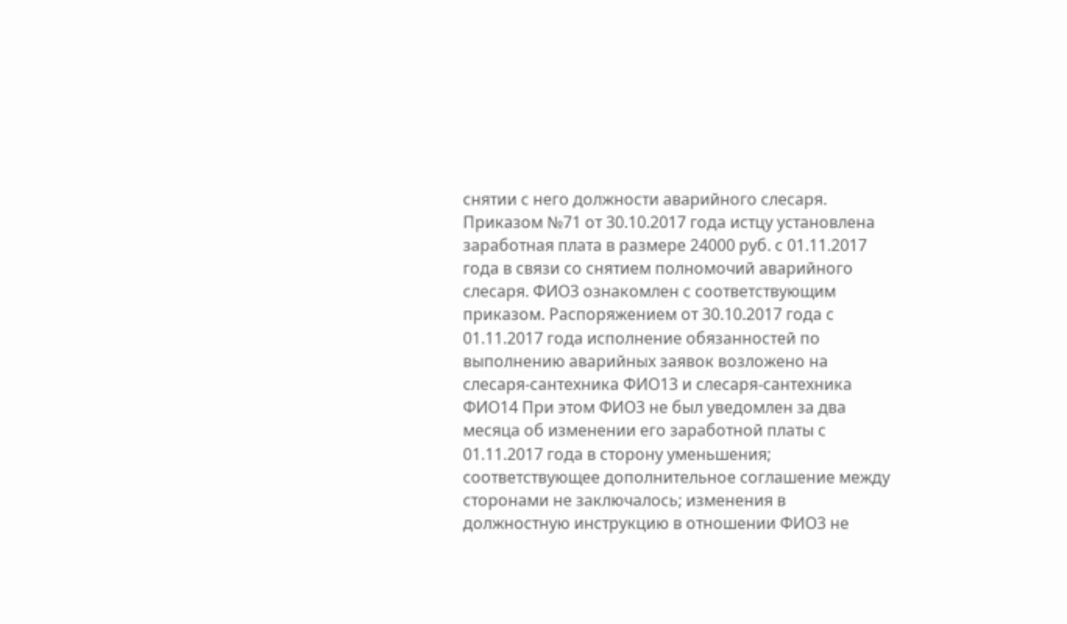снятии с него должности аварийного слесаря. Приказом №71 от 30.10.2017 года истцу установлена заработная плата в размере 24000 руб. с 01.11.2017 года в связи со снятием полномочий аварийного слесаря. ФИО3 ознакомлен с соответствующим приказом. Распоряжением от 30.10.2017 года с 01.11.2017 года исполнение обязанностей по выполнению аварийных заявок возложено на слесаря-сантехника ФИО13 и слесаря-сантехника ФИО14 При этом ФИО3 не был уведомлен за два месяца об изменении его заработной платы с 01.11.2017 года в сторону уменьшения; соответствующее дополнительное соглашение между сторонами не заключалось; изменения в должностную инструкцию в отношении ФИО3 не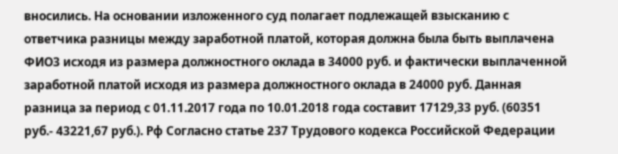вносились. На основании изложенного суд полагает подлежащей взысканию с ответчика разницы между заработной платой, которая должна была быть выплачена ФИО3 исходя из размера должностного оклада в 34000 руб. и фактически выплаченной заработной платой исходя из размера должностного оклада в 24000 руб. Данная разница за период с 01.11.2017 года по 10.01.2018 года составит 17129,33 руб. (60351 руб.- 43221,67 руб.). Рф Согласно статье 237 Трудового кодекса Российской Федерации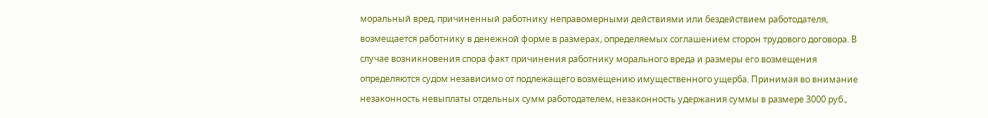моральный вред, причиненный работнику неправомерными действиями или бездействием работодателя, возмещается работнику в денежной форме в размерах, определяемых соглашением сторон трудового договора. В случае возникновения спора факт причинения работнику морального вреда и размеры его возмещения определяются судом независимо от подлежащего возмещению имущественного ущерба. Принимая во внимание незаконность невыплаты отдельных сумм работодателем, незаконность удержания суммы в размере 3000 руб.,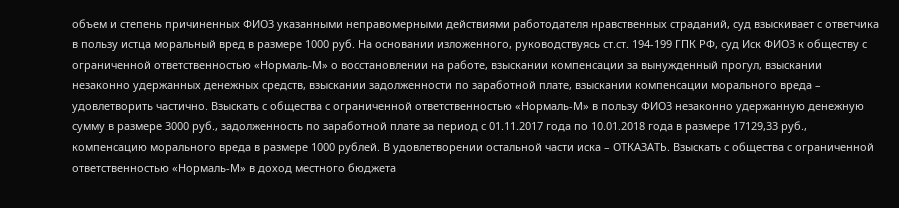объем и степень причиненных ФИО3 указанными неправомерными действиями работодателя нравственных страданий, суд взыскивает с ответчика в пользу истца моральный вред в размере 1000 руб. На основании изложенного, руководствуясь ст.ст. 194-199 ГПК РФ, суд Иск ФИО3 к обществу с ограниченной ответственностью «Нормаль-М» о восстановлении на работе, взыскании компенсации за вынужденный прогул, взыскании незаконно удержанных денежных средств, взыскании задолженности по заработной плате, взыскании компенсации морального вреда – удовлетворить частично. Взыскать с общества с ограниченной ответственностью «Нормаль-М» в пользу ФИО3 незаконно удержанную денежную сумму в размере 3000 руб., задолженность по заработной плате за период с 01.11.2017 года по 10.01.2018 года в размере 17129,33 руб., компенсацию морального вреда в размере 1000 рублей. В удовлетворении остальной части иска – ОТКАЗАТЬ. Взыскать с общества с ограниченной ответственностью «Нормаль-М» в доход местного бюджета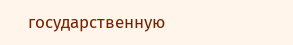государственную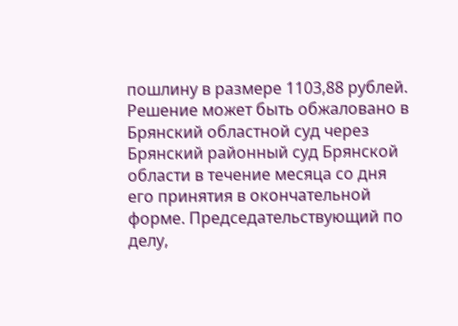пошлину в размере 1103,88 рублей. Решение может быть обжаловано в Брянский областной суд через Брянский районный суд Брянской области в течение месяца со дня его принятия в окончательной форме. Председательствующий по делу,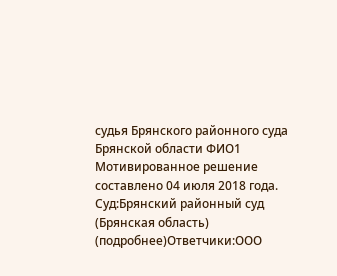судья Брянского районного суда Брянской области ФИО1 Мотивированное решение составлено 04 июля 2018 года. Суд:Брянский районный суд (Брянская область) (подробнее)Ответчики:ООО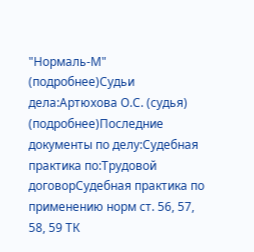"Нормаль-М" (подробнее)Судьи дела:Артюхова О.С. (судья) (подробнее)Последние документы по делу:Судебная практика по:Трудовой договорСудебная практика по применению норм ст. 56, 57, 58, 59 ТК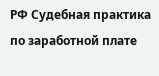РФ Судебная практика по заработной плате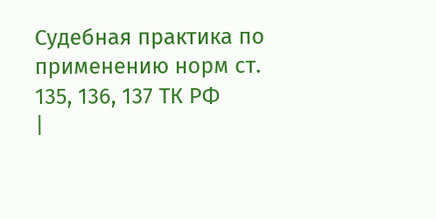Судебная практика по применению норм ст. 135, 136, 137 ТК РФ
|